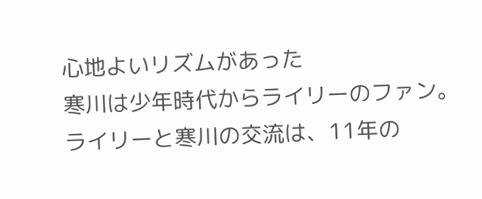心地よいリズムがあった
寒川は少年時代からライリーのファン。ライリーと寒川の交流は、11年の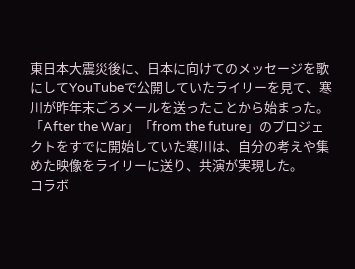東日本大震災後に、日本に向けてのメッセージを歌にしてYouTubeで公開していたライリーを見て、寒川が昨年末ごろメールを送ったことから始まった。「After the War」「from the future」のプロジェクトをすでに開始していた寒川は、自分の考えや集めた映像をライリーに送り、共演が実現した。
コラボ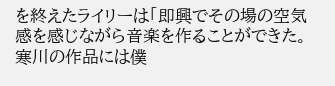を終えたライリーは「即興でその場の空気感を感じながら音楽を作ることができた。寒川の作品には僕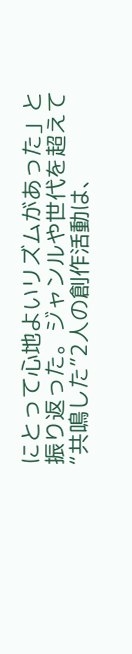にとって心地よいリズムがあった」と振り返った。ジャンルや世代を超えて“共鳴した”2人の創作活動は、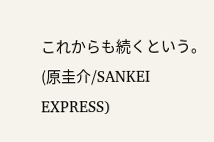これからも続くという。(原圭介/SANKEI EXPRESS)